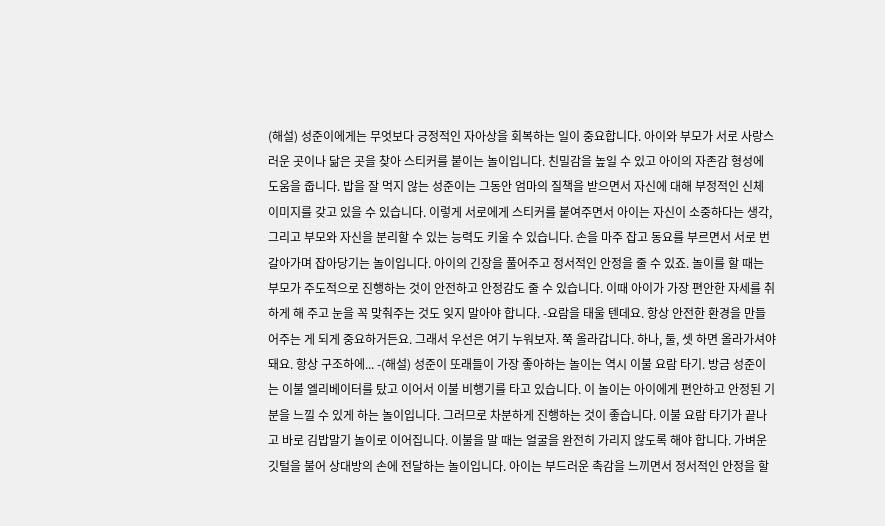(해설) 성준이에게는 무엇보다 긍정적인 자아상을 회복하는 일이 중요합니다. 아이와 부모가 서로 사랑스러운 곳이나 닮은 곳을 찾아 스티커를 붙이는 놀이입니다. 친밀감을 높일 수 있고 아이의 자존감 형성에 도움을 줍니다. 밥을 잘 먹지 않는 성준이는 그동안 엄마의 질책을 받으면서 자신에 대해 부정적인 신체 이미지를 갖고 있을 수 있습니다. 이렇게 서로에게 스티커를 붙여주면서 아이는 자신이 소중하다는 생각, 그리고 부모와 자신을 분리할 수 있는 능력도 키울 수 있습니다. 손을 마주 잡고 동요를 부르면서 서로 번갈아가며 잡아당기는 놀이입니다. 아이의 긴장을 풀어주고 정서적인 안정을 줄 수 있죠. 놀이를 할 때는 부모가 주도적으로 진행하는 것이 안전하고 안정감도 줄 수 있습니다. 이때 아이가 가장 편안한 자세를 취하게 해 주고 눈을 꼭 맞춰주는 것도 잊지 말아야 합니다. -요람을 태울 텐데요. 항상 안전한 환경을 만들어주는 게 되게 중요하거든요. 그래서 우선은 여기 누워보자. 쭉 올라갑니다. 하나, 둘, 셋 하면 올라가셔야 돼요. 항상 구조하에... -(해설) 성준이 또래들이 가장 좋아하는 놀이는 역시 이불 요람 타기. 방금 성준이는 이불 엘리베이터를 탔고 이어서 이불 비행기를 타고 있습니다. 이 놀이는 아이에게 편안하고 안정된 기분을 느낄 수 있게 하는 놀이입니다. 그러므로 차분하게 진행하는 것이 좋습니다. 이불 요람 타기가 끝나고 바로 김밥말기 놀이로 이어집니다. 이불을 말 때는 얼굴을 완전히 가리지 않도록 해야 합니다. 가벼운 깃털을 불어 상대방의 손에 전달하는 놀이입니다. 아이는 부드러운 촉감을 느끼면서 정서적인 안정을 할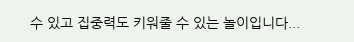수 있고 집중력도 키워줄 수 있는 놀이입니다...